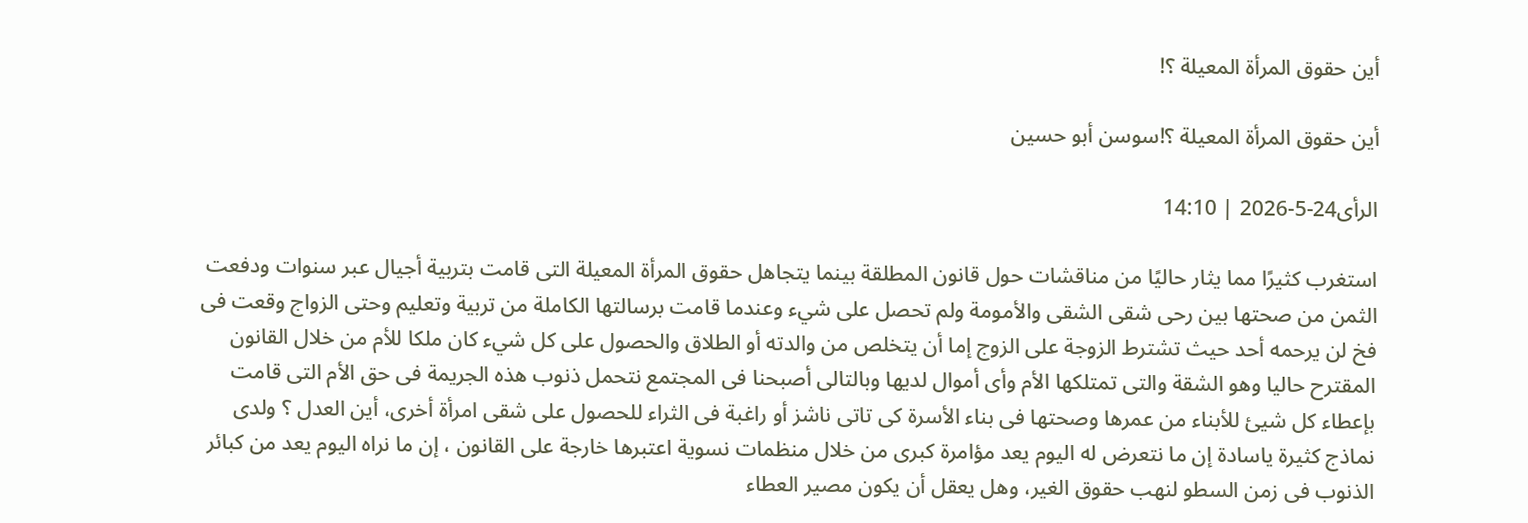أين حقوق المرأة المعيلة ؟!

أين حقوق المرأة المعيلة ؟!سوسن أبو حسين

الرأى24-5-2026 | 14:10

استغرب كثيرًا مما يثار حاليًا من مناقشات حول قانون المطلقة بينما يتجاهل حقوق المرأة المعيلة التى قامت بتربية أجيال عبر سنوات ودفعت الثمن من صحتها بين رحى شقى الشقى والأمومة ولم تحصل على شيء وعندما قامت برسالتها الكاملة من تربية وتعليم وحتى الزواج وقعت فى فخ لن يرحمه أحد حيث تشترط الزوجة على الزوج إما أن يتخلص من والدته أو الطلاق والحصول على كل شيء كان ملكا للأم من خلال القانون المقترح حاليا وهو الشقة والتى تمتلكها الأم وأى أموال لديها وبالتالى أصبحنا فى المجتمع نتحمل ذنوب هذه الجريمة فى حق الأم التى قامت بإعطاء كل شيئ للأبناء من عمرها وصحتها فى بناء الأسرة كى تاتى ناشز أو راغبة فى الثراء للحصول على شقى امرأة أخرى، أين العدل ؟ ولدى نماذج كثيرة ياسادة إن ما نتعرض له اليوم يعد مؤامرة كبرى من خلال منظمات نسوية اعتبرها خارجة على القانون ، إن ما نراه اليوم يعد من كبائر الذنوب فى زمن السطو لنهب حقوق الغير، وهل يعقل أن يكون مصير العطاء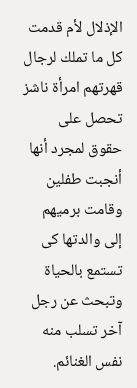الإذلال لأم قدمت كل ما تملك لرجال قهرتهم امرأة ناشز تحصل على حقوق لمجرد أنها أنجبت طفلين وقامت برميهم إلى والدتها كى تستمع بالحياة وتبحث عن رجل آخر تسلب منه نفس الغنائم.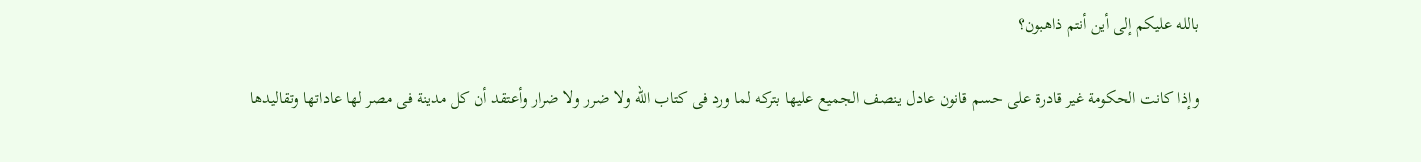بالله عليكم إلى أين أنتم ذاهبون؟

وإذا كانت الحكومة غير قادرة على حسم قانون عادل ينصف الجميع عليها بتركه لما ورد فى كتاب الله ولا ضرر ولا ضرار وأعتقد أن كل مدينة فى مصر لها عاداتها وتقاليدها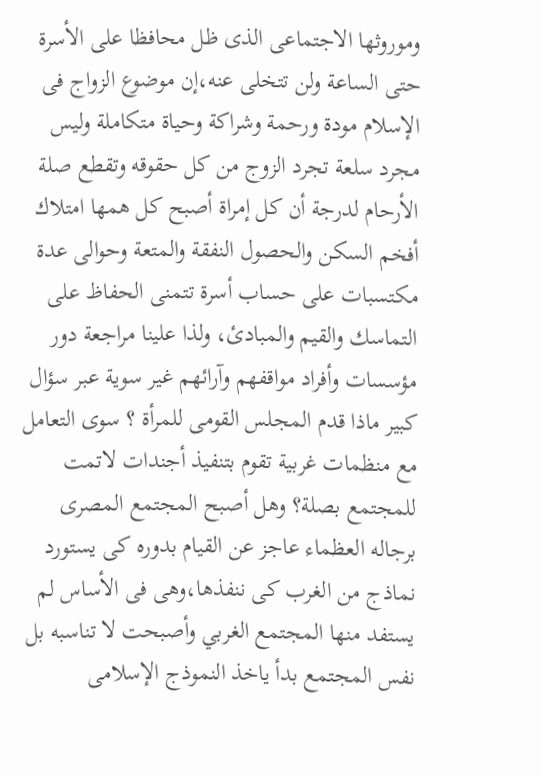وموروثها الاجتماعى الذى ظل محافظا على الأسرة حتى الساعة ولن تتخلى عنه،إن موضوع الزواج فى الإسلام مودة ورحمة وشراكة وحياة متكاملة وليس مجرد سلعة تجرد الزوج من كل حقوقه وتقطع صلة الأرحام لدرجة أن كل إمراة أصبح كل همها امتلاك أفخم السكن والحصول النفقة والمتعة وحوالى عدة مكتسبات على حساب أسرة تتمنى الحفاظ على التماسك والقيم والمبادئ، ولذا علينا مراجعة دور مؤسسات وأفراد مواقفهم وآرائهم غير سوية عبر سؤال كبير ماذا قدم المجلس القومى للمرأة ؟ سوى التعامل مع منظمات غربية تقوم بتنفيذ أجندات لاتمت للمجتمع بصلة؟ وهل أصبح المجتمع المصرى برجاله العظماء عاجز عن القيام بدوره كى يستورد نماذج من الغرب كى ننفذها،وهى فى الأساس لم يستفد منها المجتمع الغربي وأصبحت لا تناسبه بل نفس المجتمع بدأ ياخذ النموذج الإسلامى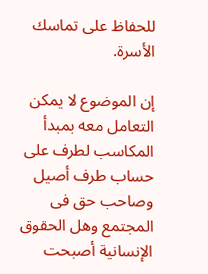للحفاظ على تماسك الأسرة.

إن الموضوع لا يمكن التعامل معه بمبدأ المكاسب لطرف على حساب طرف أصيل وصاحب حق فى المجتمع وهل الحقوق الإنسانية أصبحت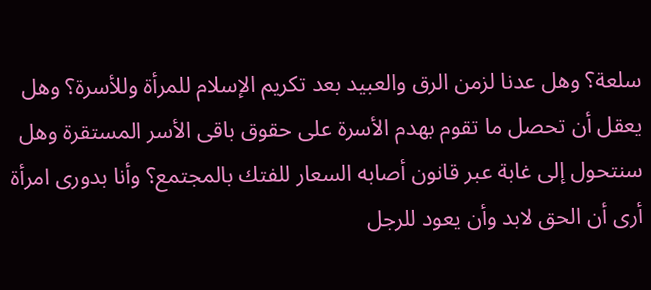سلعة؟ وهل عدنا لزمن الرق والعبيد بعد تكريم الإسلام للمرأة وللأسرة؟ وهل يعقل أن تحصل ما تقوم بهدم الأسرة على حقوق باقى الأسر المستقرة وهل سنتحول إلى غابة عبر قانون أصابه السعار للفتك بالمجتمع؟ وأنا بدورى امرأة أرى أن الحق لابد وأن يعود للرجل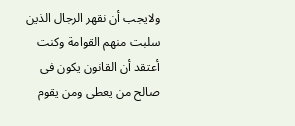ولايجب أن نقهر الرجال الذين سلبت منهم القوامة وكنت أعتقد أن القانون يكون فى صالح من يعطى ومن يقوم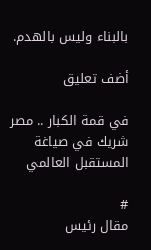بالبناء وليس بالهدم.

أضف تعليق

في قمة الكبار .. مصر شريك في صياغة المستقبل العالمي

#
مقال رئيس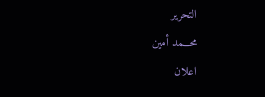التحرير
محـــمد أمين
اعلان